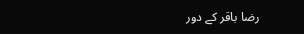رضا باقر کے دور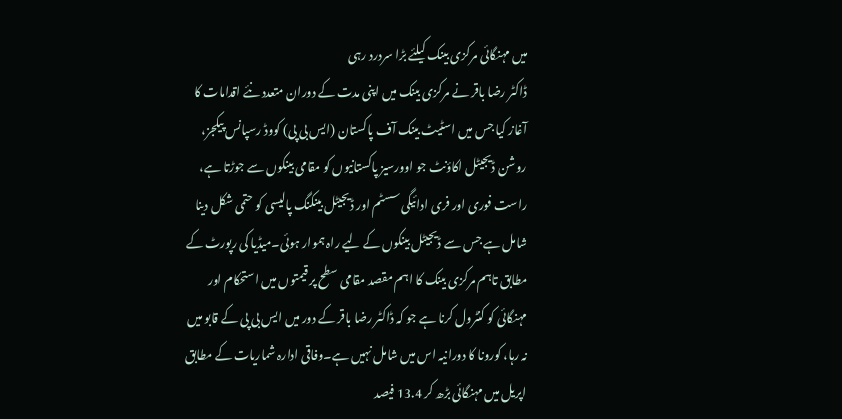میں مہنگائی مرکزی بینک کیلئے بڑا سردرد رہی
ڈاکٹر رضا باقر نے مرکزی بینک میں اپنی مدت کے دوران متعدد نئے اقدامات کا آغاز کیا جس میں اسٹیٹ بینک آف پاکستان (ایس بی پی) کووڈ رسپانس پیکجز، روشن ڈیجیٹل اکاؤنٹ جو اوورسیز پاکستانیوں کو مقامی بینکوں سے جوڑتا ہے، راست فوری اور فری ادائیگی سسٹم اور ڈیجیٹل بینکنگ پالیسی کو حتمی شکل دینا شامل ہے جس سے ڈیجیٹل بینکوں کے لیے راہ ہموار ہوئی۔میڈیا کی رپورٹ کے مطابق تاہم مرکزی بینک کا اہم مقصد مقامی سطح پر قیمتوں میں استحکام اور مہنگائی کو کنٹرول کرنا ہے جو کہ ڈاکٹر رضا باقر کے دور میں ایس بی پی کے قابو میں نہ رہا، کورونا کا دورانیہ اس میں شامل نہیں ہے۔وفاقی ادارہ شماریات کے مطابق اپریل میں مہنگائی بڑھ کر 13.4 فیصد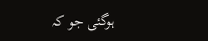ہوگئی جو کہ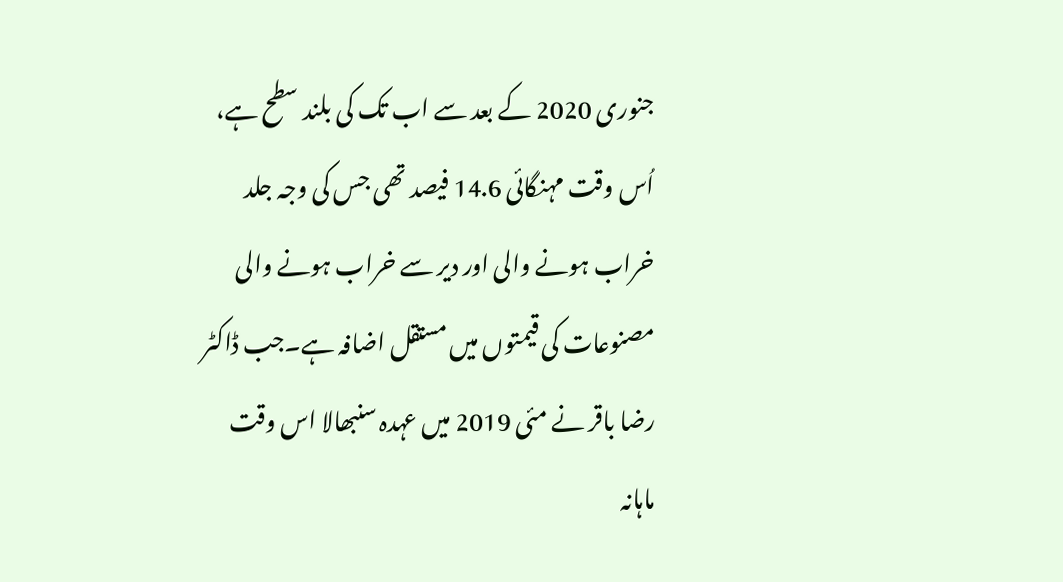جنوری 2020 کے بعد سے اب تک کی بلند سطح ہے، اُس وقت مہنگائی 14.6 فیصد تھی جس کی وجہ جلد خراب ہونے والی اور دیر سے خراب ہونے والی مصنوعات کی قیمتوں میں مستقل اضافہ ہے۔جب ڈاکٹر رضا باقر نے مئی 2019 میں عہدہ سنبھالا اس وقت ماہانہ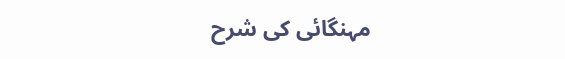مہنگائی کی شرح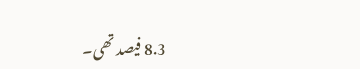8.3 فیصد تھی۔